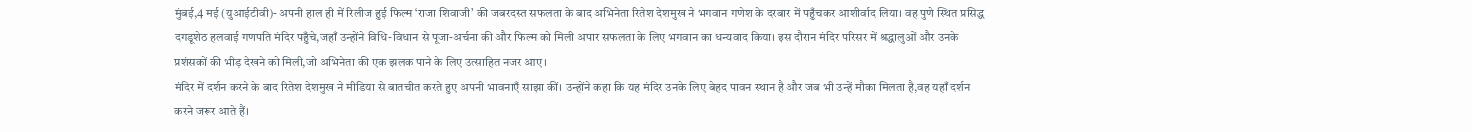मुंबई,4 मई (युआईटीवी)- अपनी हाल ही में रिलीज हुई फिल्म ‘राजा शिवाजी’ की जबरदस्त सफलता के बाद अभिनेता रितेश देशमुख ने भगवान गणेश के दरबार में पहुँचकर आशीर्वाद लिया। वह पुणे स्थित प्रसिद्ध दगडूशेठ हलवाई गणपति मंदिर पहुँचे,जहाँ उन्होंने विधि-विधान से पूजा-अर्चना की और फिल्म को मिली अपार सफलता के लिए भगवान का धन्यवाद किया। इस दौरान मंदिर परिसर में श्रद्धालुओं और उनके प्रशंसकों की भीड़ देखने को मिली,जो अभिनेता की एक झलक पाने के लिए उत्साहित नजर आए।
मंदिर में दर्शन करने के बाद रितेश देशमुख ने मीडिया से बातचीत करते हुए अपनी भावनाएँ साझा कीं। उन्होंने कहा कि यह मंदिर उनके लिए बेहद पावन स्थान है और जब भी उन्हें मौका मिलता है,वह यहाँ दर्शन करने जरूर आते हैं।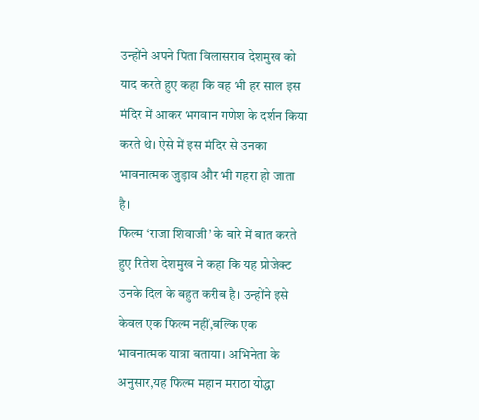उन्होंने अपने पिता विलासराव देशमुख को याद करते हुए कहा कि वह भी हर साल इस मंदिर में आकर भगवान गणेश के दर्शन किया करते थे। ऐसे में इस मंदिर से उनका भावनात्मक जुड़ाव और भी गहरा हो जाता है।
फिल्म ‘राजा शिवाजी’ के बारे में बात करते हुए रितेश देशमुख ने कहा कि यह प्रोजेक्ट उनके दिल के बहुत करीब है। उन्होंने इसे केवल एक फिल्म नहीं,बल्कि एक भावनात्मक यात्रा बताया। अभिनेता के अनुसार,यह फिल्म महान मराठा योद्धा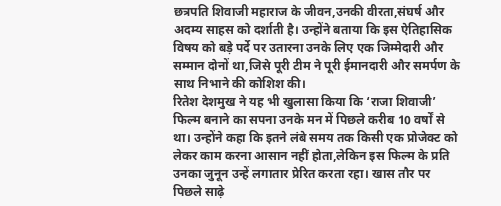छत्रपति शिवाजी महाराज के जीवन,उनकी वीरता,संघर्ष और अदम्य साहस को दर्शाती है। उन्होंने बताया कि इस ऐतिहासिक विषय को बड़े पर्दे पर उतारना उनके लिए एक जिम्मेदारी और सम्मान दोनों था,जिसे पूरी टीम ने पूरी ईमानदारी और समर्पण के साथ निभाने की कोशिश की।
रितेश देशमुख ने यह भी खुलासा किया कि ‘राजा शिवाजी’ फिल्म बनाने का सपना उनके मन में पिछले करीब 10 वर्षों से था। उन्होंने कहा कि इतने लंबे समय तक किसी एक प्रोजेक्ट को लेकर काम करना आसान नहीं होता,लेकिन इस फिल्म के प्रति उनका जुनून उन्हें लगातार प्रेरित करता रहा। खास तौर पर पिछले साढ़े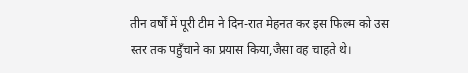तीन वर्षों में पूरी टीम ने दिन-रात मेहनत कर इस फिल्म को उस स्तर तक पहुँचाने का प्रयास किया,जैसा वह चाहते थे।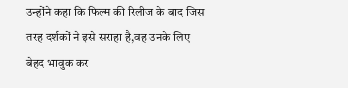उन्होंने कहा कि फिल्म की रिलीज के बाद जिस तरह दर्शकों ने इसे सराहा है,वह उनके लिए बेहद भावुक कर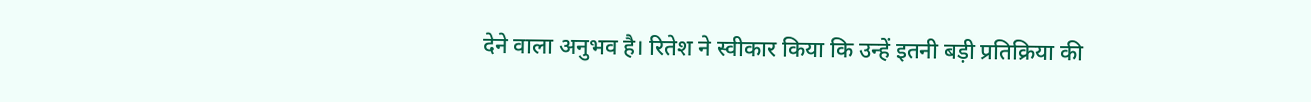देने वाला अनुभव है। रितेश ने स्वीकार किया कि उन्हें इतनी बड़ी प्रतिक्रिया की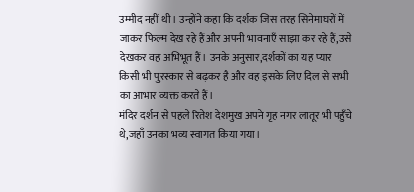उम्मीद नहीं थी। उन्होंने कहा कि दर्शक जिस तरह सिनेमाघरों में जाकर फिल्म देख रहे हैं और अपनी भावनाएँ साझा कर रहे हैं,उसे देखकर वह अभिभूत हैं। उनके अनुसार,दर्शकों का यह प्यार किसी भी पुरस्कार से बढ़कर है और वह इसके लिए दिल से सभी का आभार व्यक्त करते हैं।
मंदिर दर्शन से पहले रितेश देशमुख अपने गृह नगर लातूर भी पहुँचे थे,जहाँ उनका भव्य स्वागत किया गया।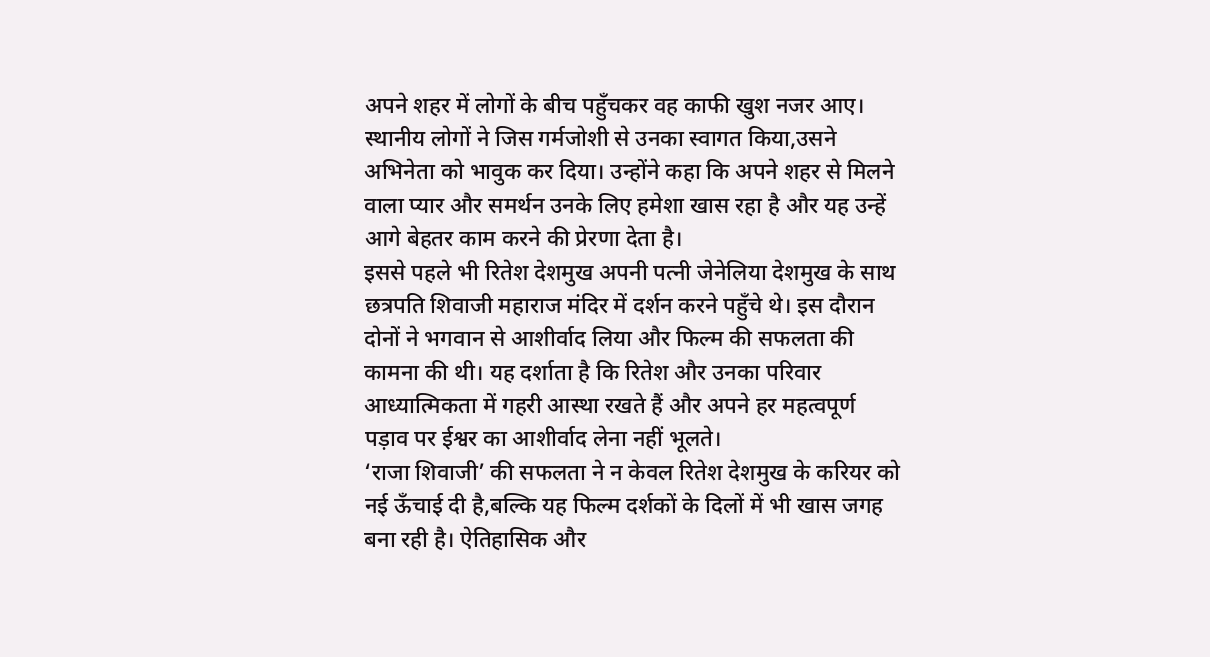अपने शहर में लोगों के बीच पहुँचकर वह काफी खुश नजर आए। स्थानीय लोगों ने जिस गर्मजोशी से उनका स्वागत किया,उसने अभिनेता को भावुक कर दिया। उन्होंने कहा कि अपने शहर से मिलने वाला प्यार और समर्थन उनके लिए हमेशा खास रहा है और यह उन्हें आगे बेहतर काम करने की प्रेरणा देता है।
इससे पहले भी रितेश देशमुख अपनी पत्नी जेनेलिया देशमुख के साथ छत्रपति शिवाजी महाराज मंदिर में दर्शन करने पहुँचे थे। इस दौरान दोनों ने भगवान से आशीर्वाद लिया और फिल्म की सफलता की कामना की थी। यह दर्शाता है कि रितेश और उनका परिवार आध्यात्मिकता में गहरी आस्था रखते हैं और अपने हर महत्वपूर्ण पड़ाव पर ईश्वर का आशीर्वाद लेना नहीं भूलते।
‘राजा शिवाजी’ की सफलता ने न केवल रितेश देशमुख के करियर को नई ऊँचाई दी है,बल्कि यह फिल्म दर्शकों के दिलों में भी खास जगह बना रही है। ऐतिहासिक और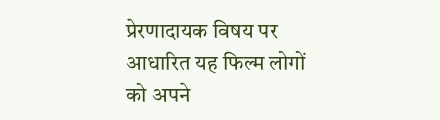प्रेरणादायक विषय पर आधारित यह फिल्म लोगों को अपने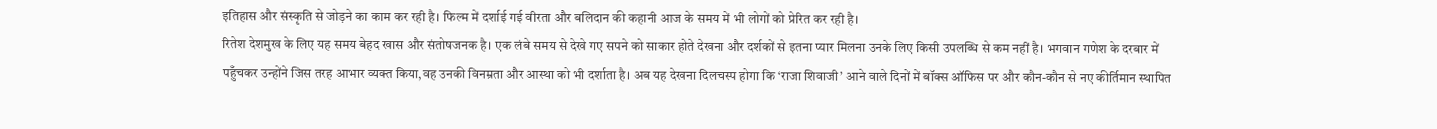इतिहास और संस्कृति से जोड़ने का काम कर रही है। फिल्म में दर्शाई गई वीरता और बलिदान की कहानी आज के समय में भी लोगों को प्रेरित कर रही है।
रितेश देशमुख के लिए यह समय बेहद खास और संतोषजनक है। एक लंबे समय से देखे गए सपने को साकार होते देखना और दर्शकों से इतना प्यार मिलना उनके लिए किसी उपलब्धि से कम नहीं है। भगवान गणेश के दरबार में पहुँचकर उन्होंने जिस तरह आभार व्यक्त किया,वह उनकी विनम्रता और आस्था को भी दर्शाता है। अब यह देखना दिलचस्प होगा कि ‘राजा शिवाजी’ आने वाले दिनों में बॉक्स ऑफिस पर और कौन-कौन से नए कीर्तिमान स्थापित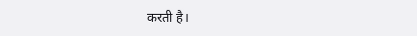करती है।